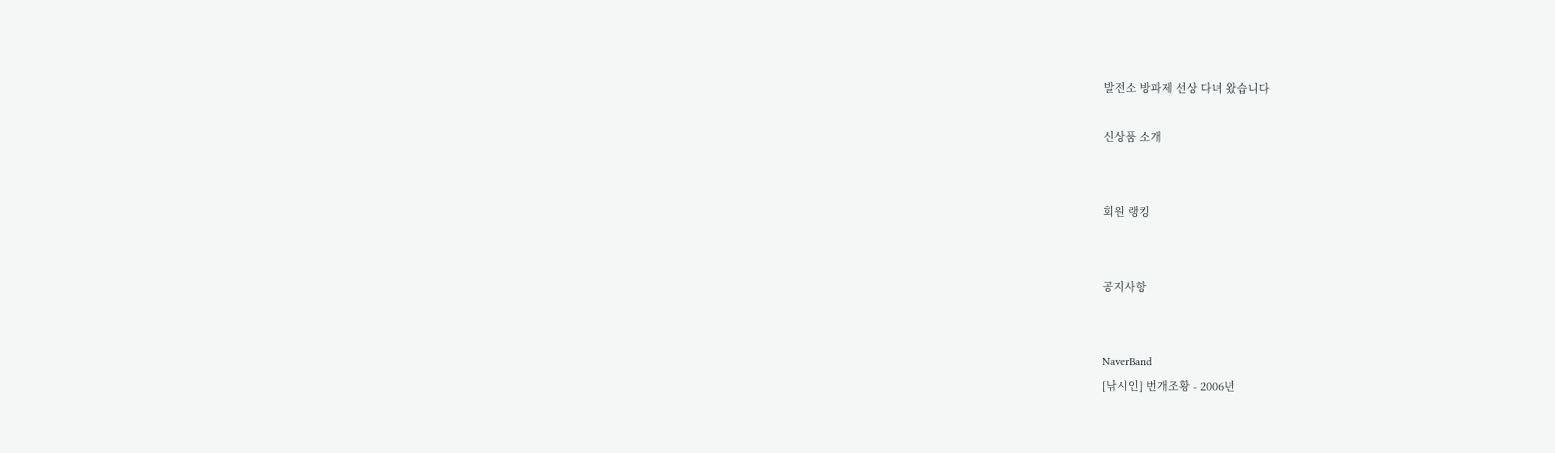발전소 방파제 선상 다녀 왔습니다

신상품 소개


회원 랭킹


공지사항


NaverBand
[낚시인] 번개조황 - 2006년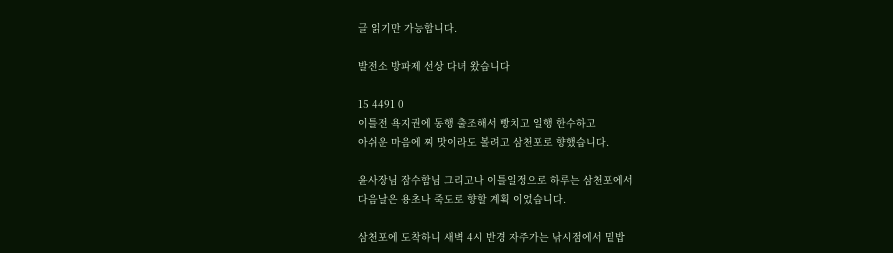글 읽기만 가능합니다.

발전소 방파제 선상 다녀 왔습니다

15 4491 0
이틀전 욕지권에 동행 출조해서 빵치고 일행 한수하고
아쉬운 마음에 찌 맛이라도 볼려고 삼천포로 향했습니다.

윤사장님 잠수함님 그리고나 이틀일정으로 하루는 삼천포에서
다음날은 용초나 죽도로 향할 계획 이었습니다.

삼천포에 도착하니 새벽 4시 반경 자주가는 낚시점에서 밑밥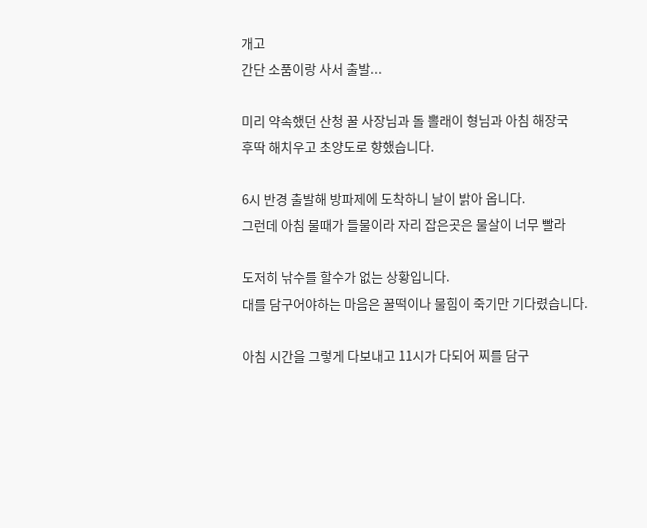개고
간단 소품이랑 사서 출발...

미리 약속했던 산청 꿀 사장님과 돌 뽈래이 형님과 아침 해장국
후딱 해치우고 초양도로 향했습니다.

6시 반경 출발해 방파제에 도착하니 날이 밝아 옵니다.
그런데 아침 물때가 들물이라 자리 잡은곳은 물살이 너무 빨라

도저히 낚수를 할수가 없는 상황입니다.
대를 담구어야하는 마음은 꿀떡이나 물힘이 죽기만 기다렸습니다.

아침 시간을 그렇게 다보내고 11시가 다되어 찌를 담구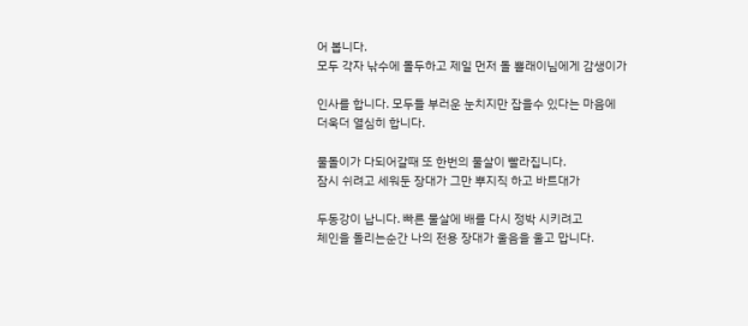어 봅니다.
모두 각자 낚수에 몰두하고 제일 먼저 돌 뽈래이님에게 감생이가

인사를 합니다. 모두들 부러운 눈치지만 잡을수 있다는 마음에
더욱더 열심히 합니다.

물돌이가 다되어갈때 또 한번의 물살이 빨라집니다.
잠시 쉬려고 세워둔 장대가 그만 뿌지직 하고 바트대가

두동강이 납니다. 빠른 물살에 배를 다시 정박 시키려고
체인을 돌리는순간 나의 전용 장대가 울음을 울고 맙니다.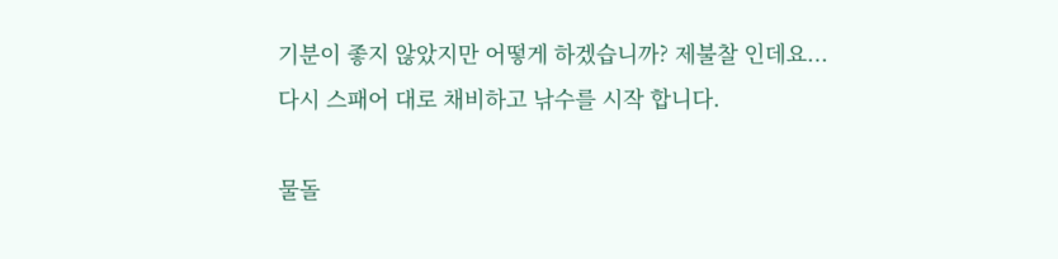기분이 좋지 않았지만 어떻게 하겠습니까? 제불찰 인데요...
다시 스패어 대로 채비하고 낚수를 시작 합니다.

물돌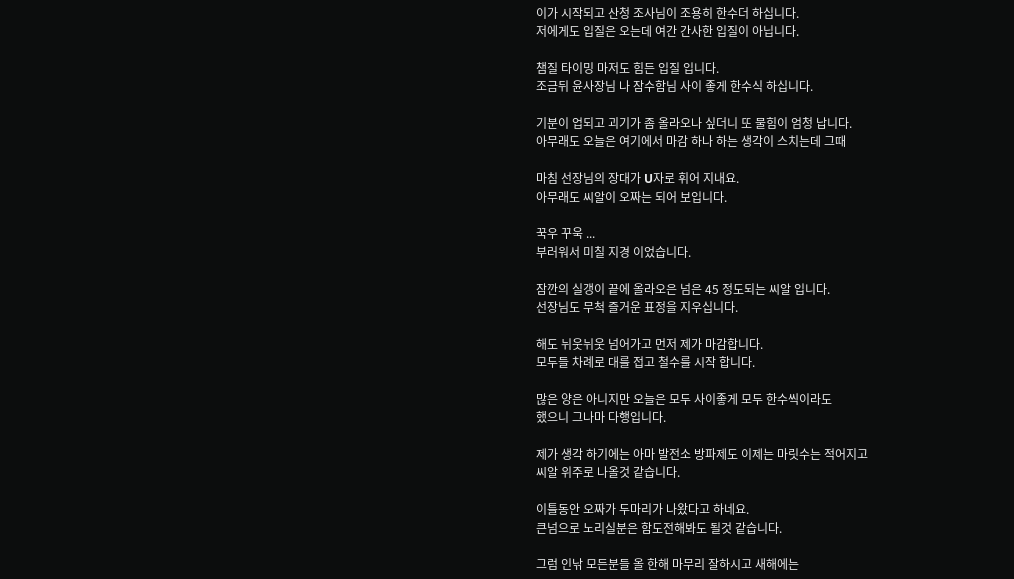이가 시작되고 산청 조사님이 조용히 한수더 하십니다.
저에게도 입질은 오는데 여간 간사한 입질이 아닙니다.

챔질 타이밍 마저도 힘든 입질 입니다.
조금뒤 윤사장님 나 잠수함님 사이 좋게 한수식 하십니다.

기분이 업되고 괴기가 좀 올라오나 싶더니 또 물힘이 엄청 납니다.
아무래도 오늘은 여기에서 마감 하나 하는 생각이 스치는데 그때

마침 선장님의 장대가 U자로 휘어 지내요.
아무래도 씨알이 오짜는 되어 보입니다.

꾹우 꾸욱 ...
부러워서 미칠 지경 이었습니다.

잠깐의 실갱이 끝에 올라오은 넘은 45 정도되는 씨알 입니다.
선장님도 무척 즐거운 표정을 지우십니다.

해도 뉘웃뉘웃 넘어가고 먼저 제가 마감합니다.
모두들 차례로 대를 접고 철수를 시작 합니다.

많은 양은 아니지만 오늘은 모두 사이좋게 모두 한수씩이라도
했으니 그나마 다행입니다.

제가 생각 하기에는 아마 발전소 방파제도 이제는 마릿수는 적어지고
씨알 위주로 나올것 같습니다.

이틀동안 오짜가 두마리가 나왔다고 하네요.
큰넘으로 노리실분은 함도전해봐도 될것 같습니다.

그럼 인낚 모든분들 올 한해 마무리 잘하시고 새해에는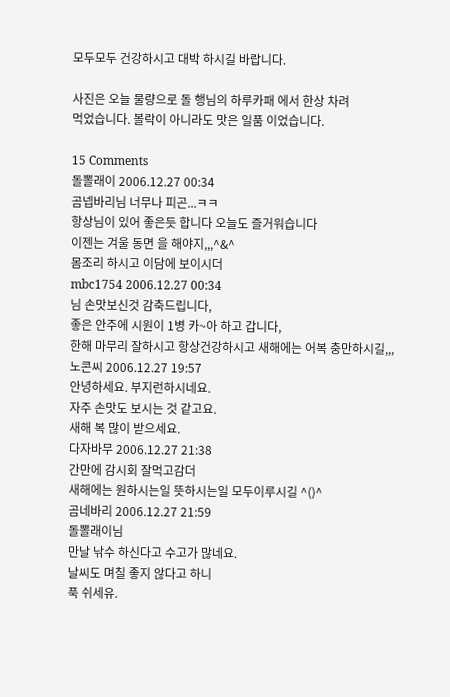모두모두 건강하시고 대박 하시길 바랍니다.

사진은 오늘 물량으로 돌 행님의 하루카패 에서 한상 차려
먹었습니다. 볼락이 아니라도 맛은 일품 이었습니다.

15 Comments
돌뽈래이 2006.12.27 00:34
곰넵바리님 너무나 피곤...ㅋㅋ
항상님이 있어 좋은듯 합니다 오늘도 즐거워습니다
이젠는 겨울 동면 을 해야지,,,^&^
몸조리 하시고 이담에 보이시더
mbc1754 2006.12.27 00:34
님 손맛보신것 감축드립니다,
좋은 안주에 시원이 1병 카~아 하고 갑니다,
한해 마무리 잘하시고 항상건강하시고 새해에는 어복 충만하시길,,,
노콘씨 2006.12.27 19:57
안녕하세요. 부지런하시네요.
자주 손맛도 보시는 것 같고요.
새해 복 많이 받으세요.
다자바무 2006.12.27 21:38
간만에 감시회 잘먹고감더
새해에는 원하시는일 뜻하시는일 모두이루시길 ^()^
곰네바리 2006.12.27 21:59
돌뽈래이님
만날 낚수 하신다고 수고가 많네요.
날씨도 며칠 좋지 않다고 하니
푹 쉬세유.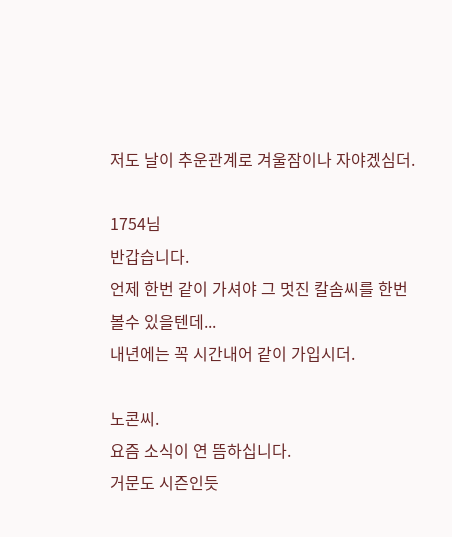저도 날이 추운관계로 겨울잠이나 자야겠심더.

1754님
반갑습니다.
언제 한번 같이 가셔야 그 멋진 칼솜씨를 한번
볼수 있을텐데...
내년에는 꼭 시간내어 같이 가입시더.

노콘씨.
요즘 소식이 연 뜸하십니다.
거문도 시즌인듯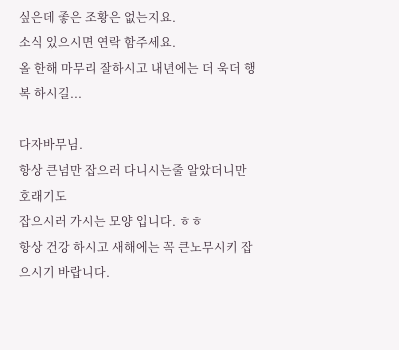싶은데 좋은 조황은 없는지요.
소식 있으시면 연락 함주세요.
올 한해 마무리 잘하시고 내년에는 더 욱더 행복 하시길...

다자바무님.
항상 큰넘만 잡으러 다니시는줄 알았더니만 호래기도
잡으시러 가시는 모양 입니다. ㅎㅎ
항상 건강 하시고 새해에는 꼭 큰노무시키 잡으시기 바랍니다.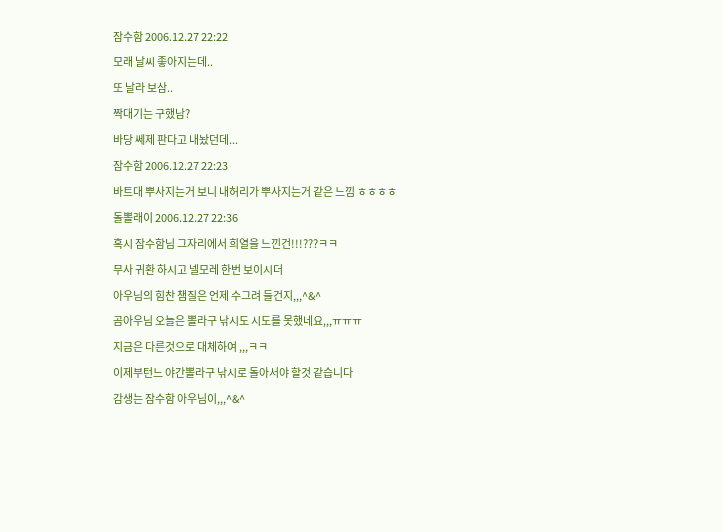잠수함 2006.12.27 22:22
모래 날씨 좋아지는데..
또 날라 보삼..
짝대기는 구했남?
바당 쎄제 판다고 내놨던데...
잠수함 2006.12.27 22:23
바트대 뿌사지는거 보니 내허리가 뿌사지는거 같은 느낌 ㅎㅎㅎㅎ
돌뽈래이 2006.12.27 22:36
혹시 잠수함님 그자리에서 희열을 느낀건!!!???ㅋㅋ
무사 귀환 하시고 넬모레 한번 보이시더
아우님의 힘찬 챔질은 언제 수그려 들건지,,,^&^
곰아우님 오늘은 뽈라구 낚시도 시도를 못했네요,,,ㅠㅠㅠ
지금은 다른것으로 대체하여 ,,,ㅋㅋ
이제부턴느 야간뽈라구 낚시로 돌아서야 할것 같습니다
감생는 잠수함 아우님이,,,^&^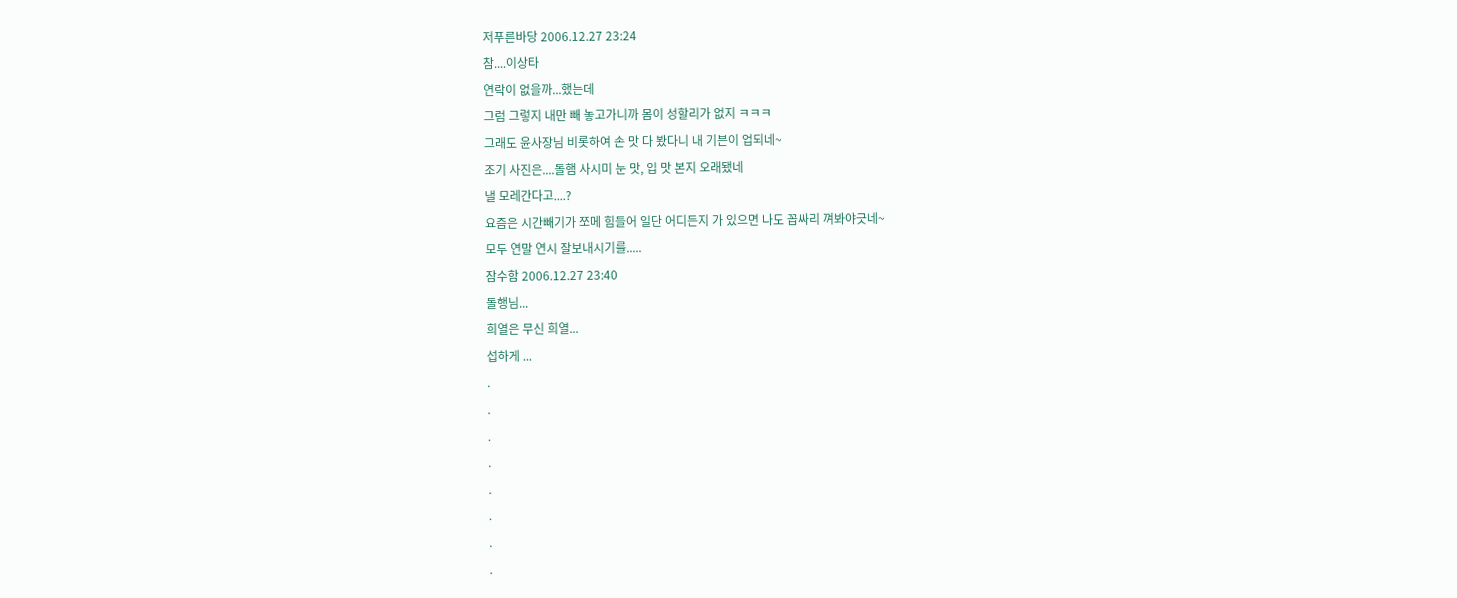저푸른바당 2006.12.27 23:24
참....이상타
연락이 없을까...했는데
그럼 그렇지 내만 빼 놓고가니까 몸이 성할리가 없지 ㅋㅋㅋ
그래도 윤사장님 비롯하여 손 맛 다 봤다니 내 기븐이 업되네~
조기 사진은....돌햄 사시미 눈 맛, 입 맛 본지 오래됐네
낼 모레간다고....?
요즘은 시간빼기가 쪼메 힘들어 일단 어디든지 가 있으면 나도 꼽싸리 껴봐야긋네~
모두 연말 연시 잘보내시기를.....
잠수함 2006.12.27 23:40
돌행님...
희열은 무신 희열...
섭하게 ...
.
.
.
.
.
.
.
.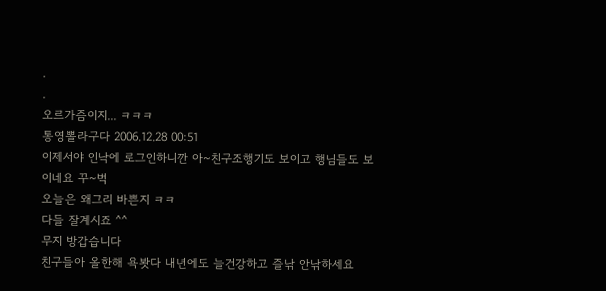.
.
오르가즘이지... ㅋㅋㅋ
통영뽈라구다 2006.12.28 00:51
이제서야 인낙에 로그인하니깐 아~친구조행기도 보이고 행님들도 보이네요 꾸~벅
오늘은 왜그리 바쁜지 ㅋㅋ
다들 잘계시죠 ^^
무지 방갑습니다
친구들아 올한해 욕봣다 내년에도 늘건강하고 즐낚 안낚하세요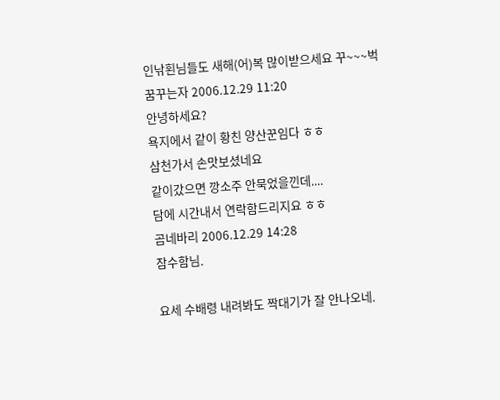인낚횐님들도 새해(어)복 많이받으세요 꾸~~~벅
꿈꾸는자 2006.12.29 11:20
안녕하세요?
욕지에서 같이 황친 양산꾼임다 ㅎㅎ
삼천가서 손맛보셨네요
같이갔으면 깡소주 안묵었을낀데....
담에 시간내서 연락함드리지요 ㅎㅎ
곰네바리 2006.12.29 14:28
잠수함님.

요세 수배령 내려봐도 짝대기가 잘 안나오네.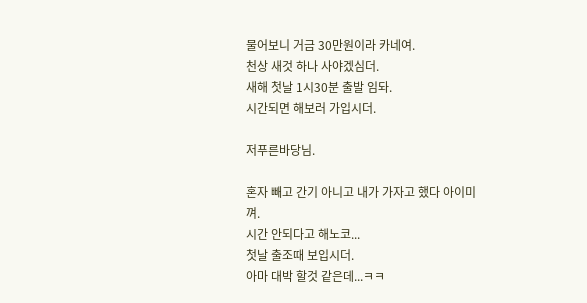물어보니 거금 30만원이라 카네여.
천상 새것 하나 사야겠심더.
새해 첫날 1시30분 출발 임돠.
시간되면 해보러 가입시더.

저푸른바당님.

혼자 빼고 간기 아니고 내가 가자고 했다 아이미껴.
시간 안되다고 해노코...
첫날 출조때 보입시더.
아마 대박 할것 같은데...ㅋㅋ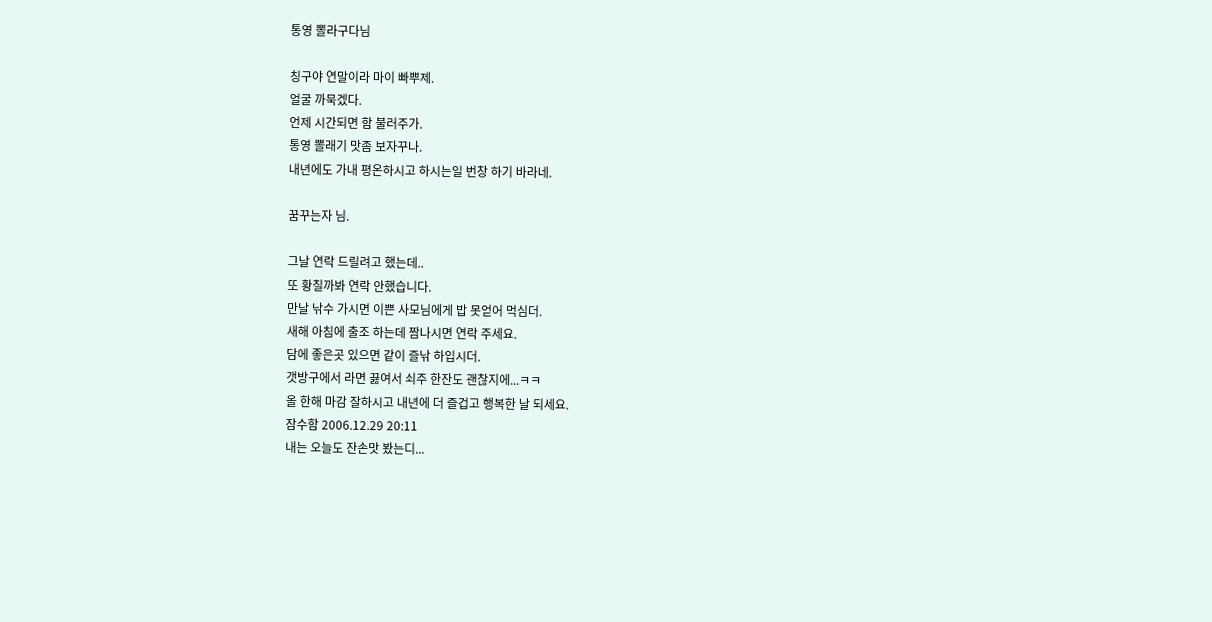통영 뽈라구다님

칭구야 연말이라 마이 빠뿌제.
얼굴 까묵겠다.
언제 시간되면 함 불러주가.
통영 뽈래기 맛좀 보자꾸나.
내년에도 가내 평온하시고 하시는일 번창 하기 바라네.

꿈꾸는자 님.

그날 연락 드릴려고 했는데..
또 황칠까봐 연락 안했습니다.
만날 낚수 가시면 이쁜 사모님에게 밥 못얻어 먹심더.
새해 아침에 출조 하는데 짬나시면 연락 주세요.
담에 좋은곳 있으면 같이 즐낚 하입시더.
갯방구에서 라면 끓여서 쇠주 한잔도 괜찮지에...ㅋㅋ
올 한해 마감 잘하시고 내년에 더 즐겁고 행복한 날 되세요.
잠수함 2006.12.29 20:11
내는 오늘도 잔손맛 봤는디...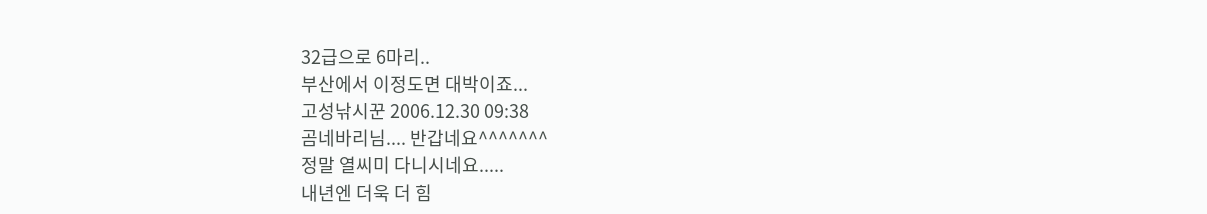32급으로 6마리..
부산에서 이정도면 대박이죠...
고성낚시꾼 2006.12.30 09:38
곰네바리님.... 반갑네요^^^^^^^
정말 열씨미 다니시네요.....
내년엔 더욱 더 힘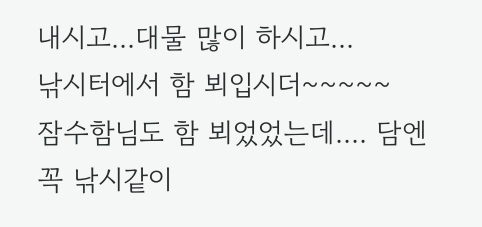내시고...대물 많이 하시고...
낚시터에서 함 뵈입시더~~~~~
잠수함님도 함 뵈었었는데.... 담엔 꼭 낚시같이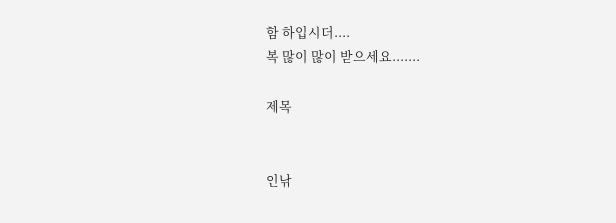함 하입시더....
복 많이 많이 받으세요.......

제목


인낚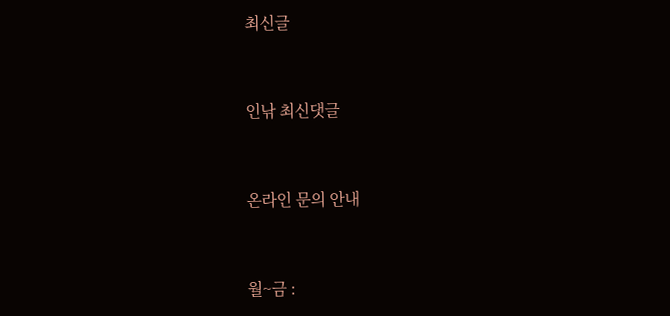최신글


인낚 최신댓글


온라인 문의 안내


월~금 :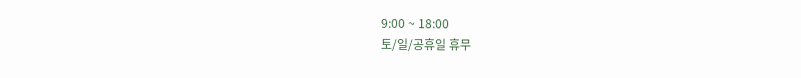9:00 ~ 18:00
토/일/공휴일 휴무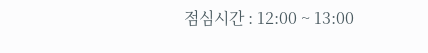점심시간 : 12:00 ~ 13:00